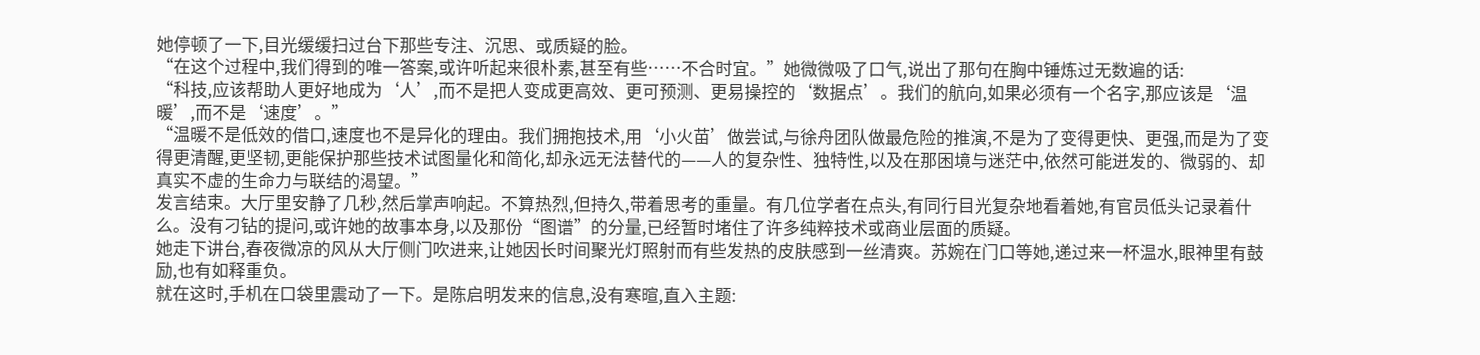她停顿了一下,目光缓缓扫过台下那些专注、沉思、或质疑的脸。
“在这个过程中,我们得到的唯一答案,或许听起来很朴素,甚至有些……不合时宜。”她微微吸了口气,说出了那句在胸中锤炼过无数遍的话:
“科技,应该帮助人更好地成为‘人’,而不是把人变成更高效、更可预测、更易操控的‘数据点’。我们的航向,如果必须有一个名字,那应该是‘温暖’,而不是‘速度’。”
“温暖不是低效的借口,速度也不是异化的理由。我们拥抱技术,用‘小火苗’做尝试,与徐舟团队做最危险的推演,不是为了变得更快、更强,而是为了变得更清醒,更坚韧,更能保护那些技术试图量化和简化,却永远无法替代的——人的复杂性、独特性,以及在那困境与迷茫中,依然可能迸发的、微弱的、却真实不虚的生命力与联结的渴望。”
发言结束。大厅里安静了几秒,然后掌声响起。不算热烈,但持久,带着思考的重量。有几位学者在点头,有同行目光复杂地看着她,有官员低头记录着什么。没有刁钻的提问,或许她的故事本身,以及那份“图谱”的分量,已经暂时堵住了许多纯粹技术或商业层面的质疑。
她走下讲台,春夜微凉的风从大厅侧门吹进来,让她因长时间聚光灯照射而有些发热的皮肤感到一丝清爽。苏婉在门口等她,递过来一杯温水,眼神里有鼓励,也有如释重负。
就在这时,手机在口袋里震动了一下。是陈启明发来的信息,没有寒暄,直入主题: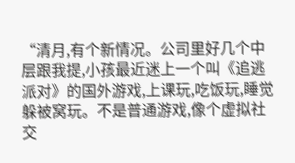“清月,有个新情况。公司里好几个中层跟我提,小孩最近迷上一个叫《追逃派对》的国外游戏,上课玩,吃饭玩,睡觉躲被窝玩。不是普通游戏,像个虚拟社交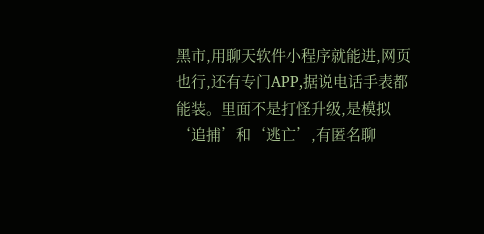黑市,用聊天软件小程序就能进,网页也行,还有专门APP,据说电话手表都能装。里面不是打怪升级,是模拟‘追捕’和‘逃亡’,有匿名聊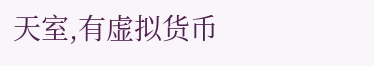天室,有虚拟货币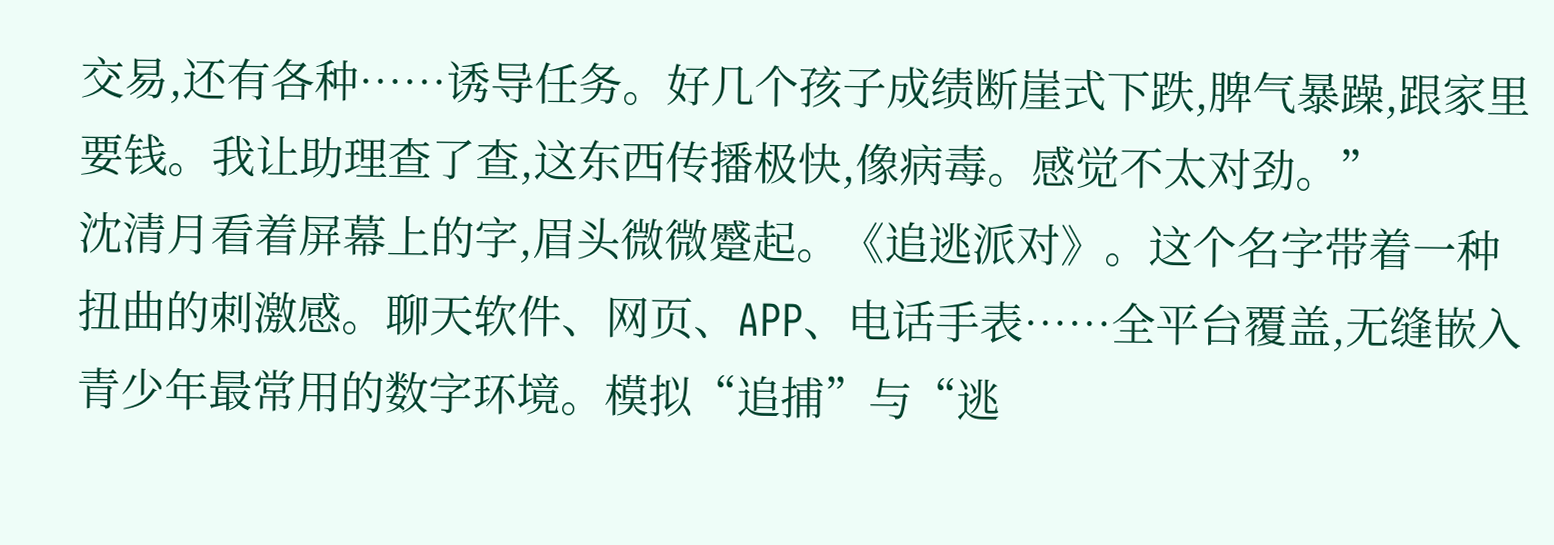交易,还有各种……诱导任务。好几个孩子成绩断崖式下跌,脾气暴躁,跟家里要钱。我让助理查了查,这东西传播极快,像病毒。感觉不太对劲。”
沈清月看着屏幕上的字,眉头微微蹙起。《追逃派对》。这个名字带着一种扭曲的刺激感。聊天软件、网页、APP、电话手表……全平台覆盖,无缝嵌入青少年最常用的数字环境。模拟“追捕”与“逃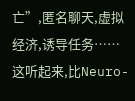亡”,匿名聊天,虚拟经济,诱导任务……这听起来,比Neuro-